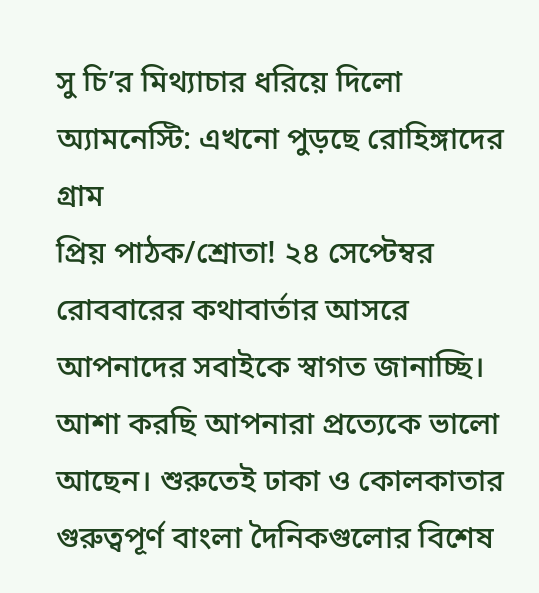সু চি’র মিথ্যাচার ধরিয়ে দিলো অ্যামনেস্টি: এখনো পুড়ছে রোহিঙ্গাদের গ্রাম
প্রিয় পাঠক/শ্রোতা! ২৪ সেপ্টেম্বর রোববারের কথাবার্তার আসরে আপনাদের সবাইকে স্বাগত জানাচ্ছি। আশা করছি আপনারা প্রত্যেকে ভালো আছেন। শুরুতেই ঢাকা ও কোলকাতার গুরুত্বপূর্ণ বাংলা দৈনিকগুলোর বিশেষ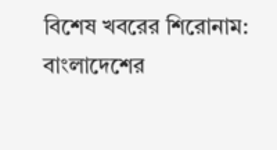বিশেষ খবরের শিরোনাম:
বাংলাদেশের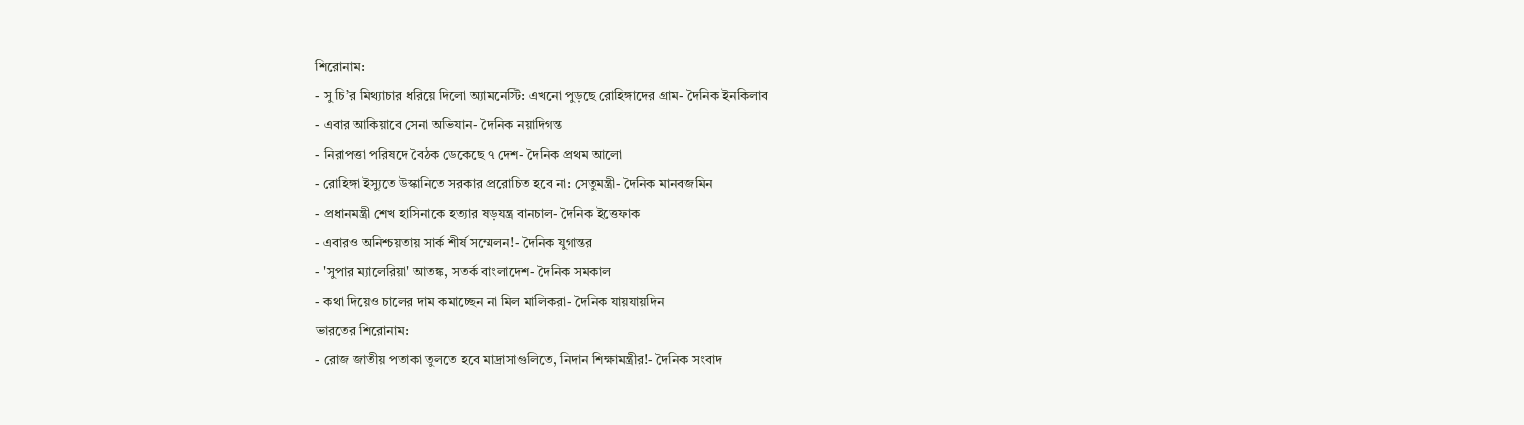শিরোনাম:
- সু চি’র মিথ্যাচার ধরিয়ে দিলো অ্যামনেস্টি: এখনো পুড়ছে রোহিঙ্গাদের গ্রাম- দৈনিক ইনকিলাব
- এবার আকিয়াবে সেনা অভিযান- দৈনিক নয়াদিগন্ত
- নিরাপত্তা পরিষদে বৈঠক ডেকেছে ৭ দেশ- দৈনিক প্রথম আলো
- রোহিঙ্গা ইস্যুতে উস্কানিতে সরকার প্ররোচিত হবে না: সেতুমন্ত্রী- দৈনিক মানবজমিন
- প্রধানমন্ত্রী শেখ হাসিনাকে হত্যার ষড়যন্ত্র বানচাল- দৈনিক ইত্তেফাক
- এবারও অনিশ্চয়তায় সার্ক শীর্ষ সম্মেলন!- দৈনিক যুগান্তর
- 'সুপার ম্যালেরিয়া' আতঙ্ক, সতর্ক বাংলাদেশ- দৈনিক সমকাল
- কথা দিয়েও চালের দাম কমাচ্ছেন না মিল মালিকরা- দৈনিক যায়যায়দিন
ভারতের শিরোনাম:
- রোজ জাতীয় পতাকা তুলতে হবে মাদ্রাসাগুলিতে, নিদান শিক্ষামন্ত্রীর!- দৈনিক সংবাদ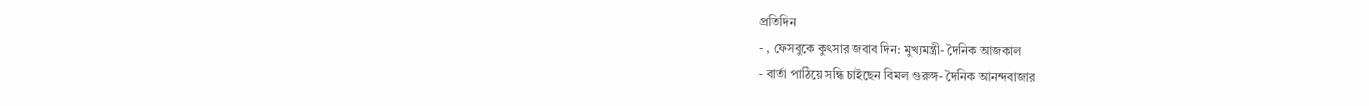প্রতিদিন
- , ফেসবুকে কুৎসার জবাব দিন: মুখ্যমন্ত্রী- দৈনিক আজকাল
- বার্তা পাঠিয়ে সন্ধি চাইছেন বিমল গুরুঙ্গ- দৈনিক আনন্দবাজার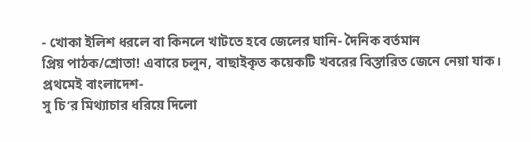- খোকা ইলিশ ধরলে বা কিনলে খাটতে হবে জেলের ঘানি- দৈনিক বর্তমান
প্রিয় পাঠক/শ্রোতা! এবারে চলুন, বাছাইকৃত কয়েকটি খবরের বিস্তারিত জেনে নেয়া যাক। প্রথমেই বাংলাদেশ-
সু চি’র মিথ্যাচার ধরিয়ে দিলো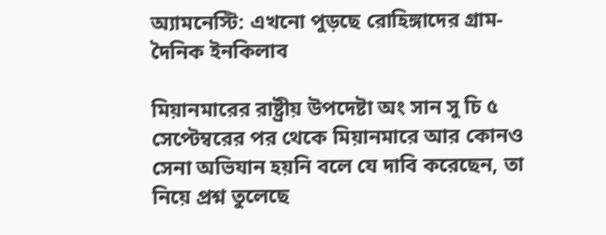অ্যামনেস্টি: এখনো পুড়ছে রোহিঙ্গাদের গ্রাম- দৈনিক ইনকিলাব

মিয়ানমারের রাষ্ট্রীয় উপদেষ্টা অং সান সু চি ৫ সেপ্টেম্বরের পর থেকে মিয়ানমারে আর কোনও সেনা অভিযান হয়নি বলে যে দাবি করেছেন, তা নিয়ে প্রশ্ন তুলেছে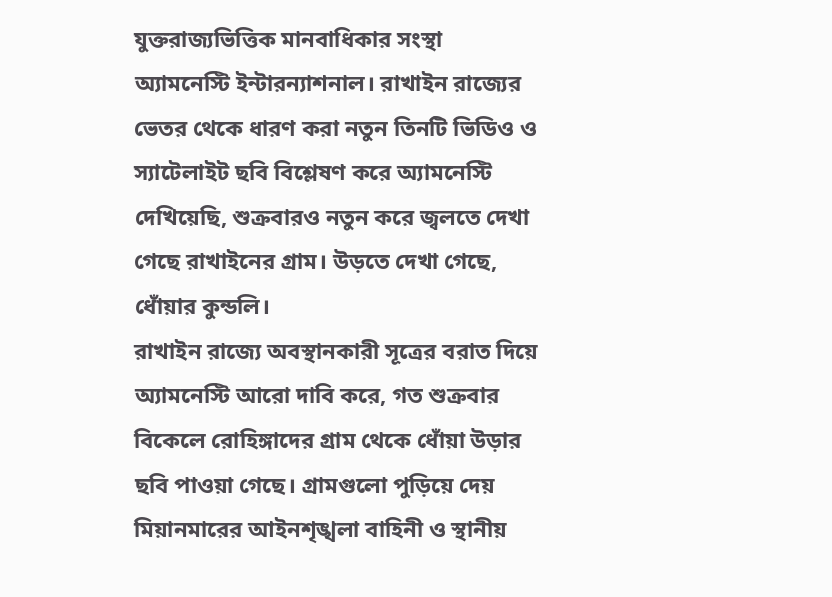যুক্তরাজ্যভিত্তিক মানবাধিকার সংস্থা অ্যামনেস্টি ইন্টারন্যাশনাল। রাখাইন রাজ্যের ভেতর থেকে ধারণ করা নতুন তিনটি ভিডিও ও স্যাটেলাইট ছবি বিশ্লেষণ করে অ্যামনেস্টি দেখিয়েছি, শুক্রবারও নতুন করে জ্বলতে দেখা গেছে রাখাইনের গ্রাম। উড়তে দেখা গেছে, ধোঁয়ার কুন্ডলি।
রাখাইন রাজ্যে অবস্থানকারী সূত্রের বরাত দিয়ে অ্যামনেস্টি আরো দাবি করে, গত শুক্রবার বিকেলে রোহিঙ্গাদের গ্রাম থেকে ধোঁয়া উড়ার ছবি পাওয়া গেছে। গ্রামগুলো পুড়িয়ে দেয় মিয়ানমারের আইনশৃঙ্খলা বাহিনী ও স্থানীয়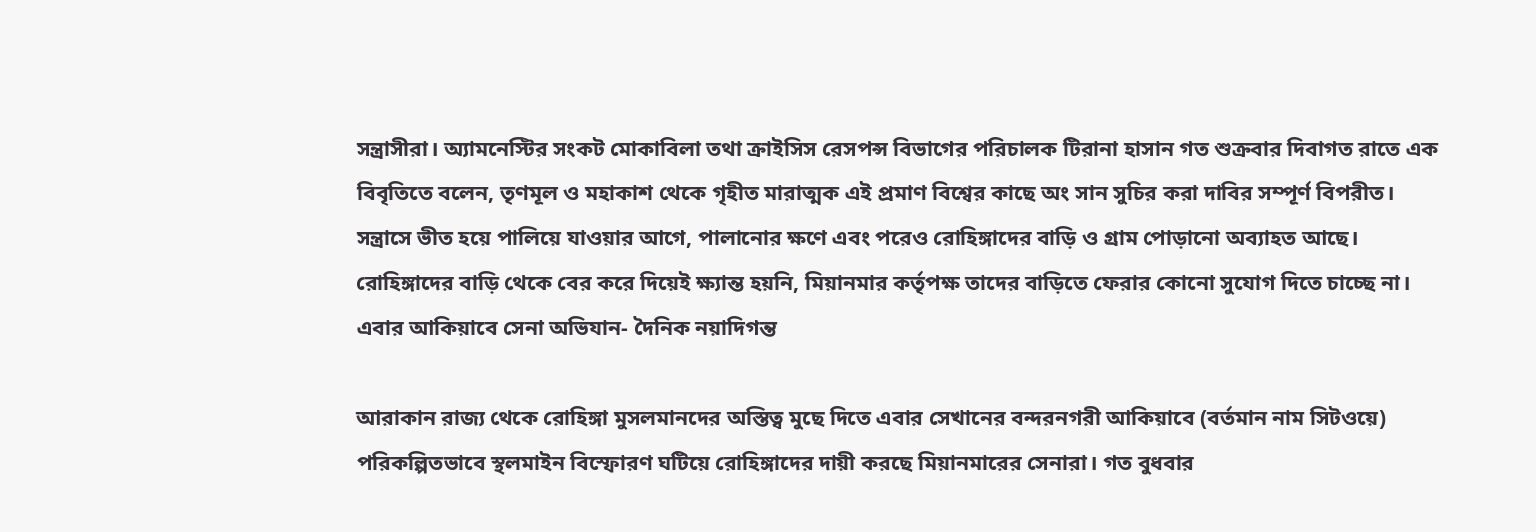সন্ত্রাসীরা। অ্যামনেস্টির সংকট মোকাবিলা তথা ক্রাইসিস রেসপন্স বিভাগের পরিচালক টিরানা হাসান গত শুক্রবার দিবাগত রাতে এক বিবৃতিতে বলেন, তৃণমূল ও মহাকাশ থেকে গৃহীত মারাত্মক এই প্রমাণ বিশ্বের কাছে অং সান সুচির করা দাবির সম্পূর্ণ বিপরীত। সন্ত্রাসে ভীত হয়ে পালিয়ে যাওয়ার আগে, পালানোর ক্ষণে এবং পরেও রোহিঙ্গাদের বাড়ি ও গ্রাম পোড়ানো অব্যাহত আছে। রোহিঙ্গাদের বাড়ি থেকে বের করে দিয়েই ক্ষ্যান্ত হয়নি, মিয়ানমার কর্তৃপক্ষ তাদের বাড়িতে ফেরার কোনো সুযোগ দিতে চাচ্ছে না।
এবার আকিয়াবে সেনা অভিযান- দৈনিক নয়াদিগন্ত

আরাকান রাজ্য থেকে রোহিঙ্গা মুসলমানদের অস্তিত্ব মুছে দিতে এবার সেখানের বন্দরনগরী আকিয়াবে (বর্তমান নাম সিটওয়ে) পরিকল্পিতভাবে স্থলমাইন বিস্ফোরণ ঘটিয়ে রোহিঙ্গাদের দায়ী করছে মিয়ানমারের সেনারা। গত বুধবার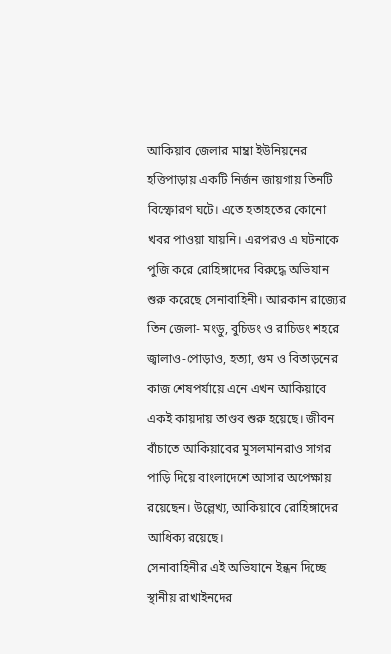আকিয়াব জেলার মাম্ব্রা ইউনিয়নের হত্তিপাড়ায় একটি নির্জন জায়গায় তিনটি বিস্ফোরণ ঘটে। এতে হতাহতের কোনো খবর পাওয়া যায়নি। এরপরও এ ঘটনাকে পুজি করে রোহিঙ্গাদের বিরুদ্ধে অভিযান শুরু করেছে সেনাবাহিনী। আরকান রাজ্যের তিন জেলা- মংডু, বুচিডং ও রাচিডং শহরে জ্বালাও-পোড়াও, হত্যা, গুম ও বিতাড়নের কাজ শেষপর্যায়ে এনে এখন আকিয়াবে একই কায়দায় তাণ্ডব শুরু হয়েছে। জীবন বাঁচাতে আকিয়াবের মুসলমানরাও সাগর পাড়ি দিয়ে বাংলাদেশে আসার অপেক্ষায় রয়েছেন। উল্লেখ্য, আকিয়াবে রোহিঙ্গাদের আধিক্য রয়েছে।
সেনাবাহিনীর এই অভিযানে ইন্ধন দিচ্ছে স্থানীয় রাখাইনদের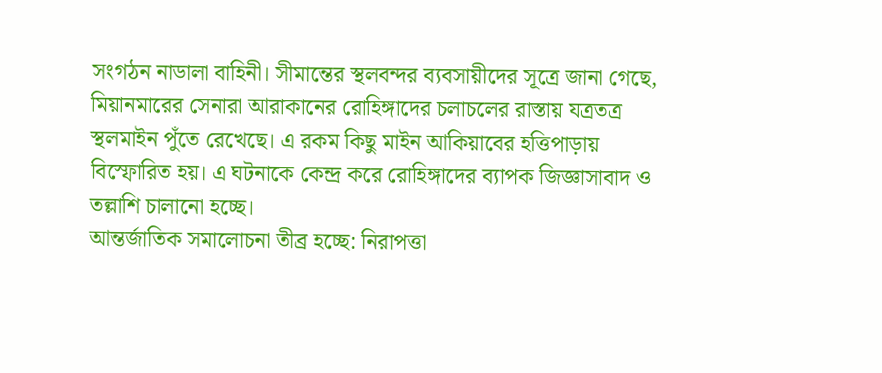সংগঠন নাডালা বাহিনী। সীমান্তের স্থলবন্দর ব্যবসায়ীদের সূত্রে জানা গেছে, মিয়ানমারের সেনারা আরাকানের রোহিঙ্গাদের চলাচলের রাস্তায় যত্রতত্র স্থলমাইন পুঁতে রেখেছে। এ রকম কিছু মাইন আকিয়াবের হত্তিপাড়ায় বিস্ফোরিত হয়। এ ঘটনাকে কেন্দ্র করে রোহিঙ্গাদের ব্যাপক জিজ্ঞাসাবাদ ও তল্লাশি চালানো হচ্ছে।
আন্তর্জাতিক সমালোচনা তীব্র হচ্ছে: নিরাপত্তা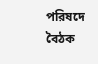পরিষদে বৈঠক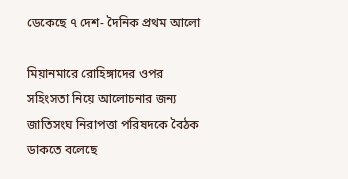ডেকেছে ৭ দেশ- দৈনিক প্রথম আলো

মিয়ানমারে রোহিঙ্গাদের ওপর সহিংসতা নিয়ে আলোচনার জন্য জাতিসংঘ নিরাপত্তা পরিষদকে বৈঠক ডাকতে বলেছে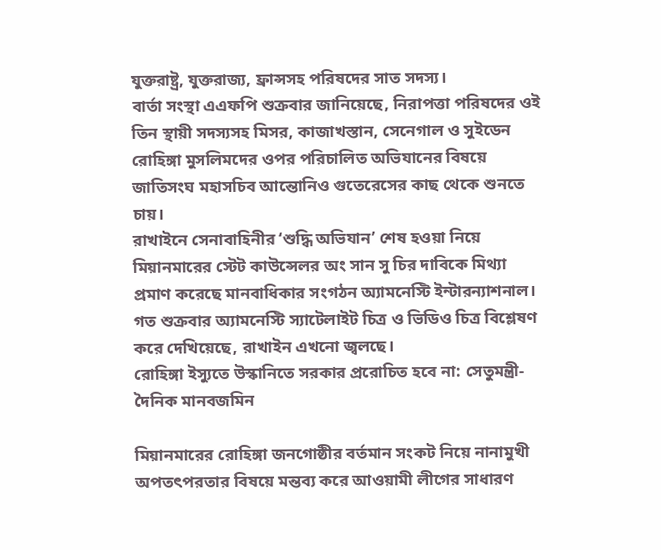যুক্তরাষ্ট্র, যুক্তরাজ্য, ফ্রান্সসহ পরিষদের সাত সদস্য।
বার্তা সংস্থা এএফপি শুক্রবার জানিয়েছে, নিরাপত্তা পরিষদের ওই তিন স্থায়ী সদস্যসহ মিসর, কাজাখস্তান, সেনেগাল ও সুইডেন রোহিঙ্গা মুসলিমদের ওপর পরিচালিত অভিযানের বিষয়ে জাতিসংঘ মহাসচিব আন্তোনিও গুতেরেসের কাছ থেকে শুনতে চায়।
রাখাইনে সেনাবাহিনীর ‘শুদ্ধি অভিযান’ শেষ হওয়া নিয়ে মিয়ানমারের স্টেট কাউন্সেলর অং সান সু চির দাবিকে মিথ্যা প্রমাণ করেছে মানবাধিকার সংগঠন অ্যামনেস্টি ইন্টারন্যাশনাল। গত শুক্রবার অ্যামনেস্টি স্যাটেলাইট চিত্র ও ভিডিও চিত্র বিশ্লেষণ করে দেখিয়েছে, রাখাইন এখনো জ্বলছে।
রোহিঙ্গা ইস্যুতে উস্কানিতে সরকার প্ররোচিত হবে না: সেতুমন্ত্রী- দৈনিক মানবজমিন

মিয়ানমারের রোহিঙ্গা জনগোষ্ঠীর বর্তমান সংকট নিয়ে নানামুখী অপতৎপরতার বিষয়ে মন্তব্য করে আওয়ামী লীগের সাধারণ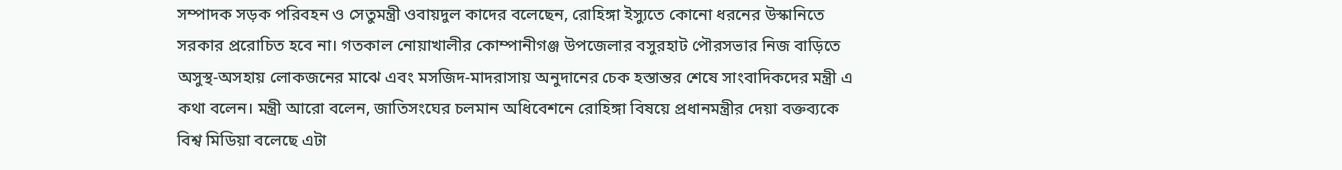সম্পাদক সড়ক পরিবহন ও সেতুমন্ত্রী ওবায়দুল কাদের বলেছেন, রোহিঙ্গা ইস্যুতে কোনো ধরনের উস্কানিতে সরকার প্ররোচিত হবে না। গতকাল নোয়াখালীর কোম্পানীগঞ্জ উপজেলার বসুরহাট পৌরসভার নিজ বাড়িতে অসুস্থ-অসহায় লোকজনের মাঝে এবং মসজিদ-মাদরাসায় অনুদানের চেক হস্তান্তর শেষে সাংবাদিকদের মন্ত্রী এ কথা বলেন। মন্ত্রী আরো বলেন, জাতিসংঘের চলমান অধিবেশনে রোহিঙ্গা বিষয়ে প্রধানমন্ত্রীর দেয়া বক্তব্যকে বিশ্ব মিডিয়া বলেছে এটা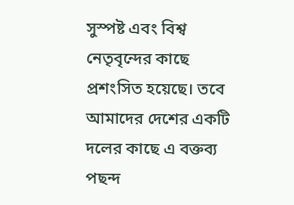সুস্পষ্ট এবং বিশ্ব নেতৃবৃন্দের কাছে প্রশংসিত হয়েছে। তবে আমাদের দেশের একটি দলের কাছে এ বক্তব্য পছন্দ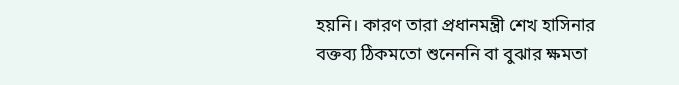হয়নি। কারণ তারা প্রধানমন্ত্রী শেখ হাসিনার বক্তব্য ঠিকমতো শুনেননি বা বুঝার ক্ষমতা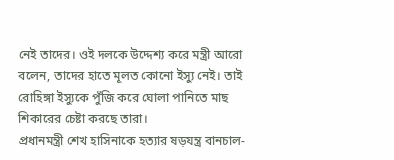নেই তাদের। ওই দলকে উদ্দেশ্য করে মন্ত্রী আরো বলেন, তাদের হাতে মূলত কোনো ইস্যু নেই। তাই রোহিঙ্গা ইস্যুকে পুঁজি করে ঘোলা পানিতে মাছ শিকারের চেষ্টা করছে তারা।
প্রধানমন্ত্রী শেখ হাসিনাকে হত্যার ষড়যন্ত্র বানচাল-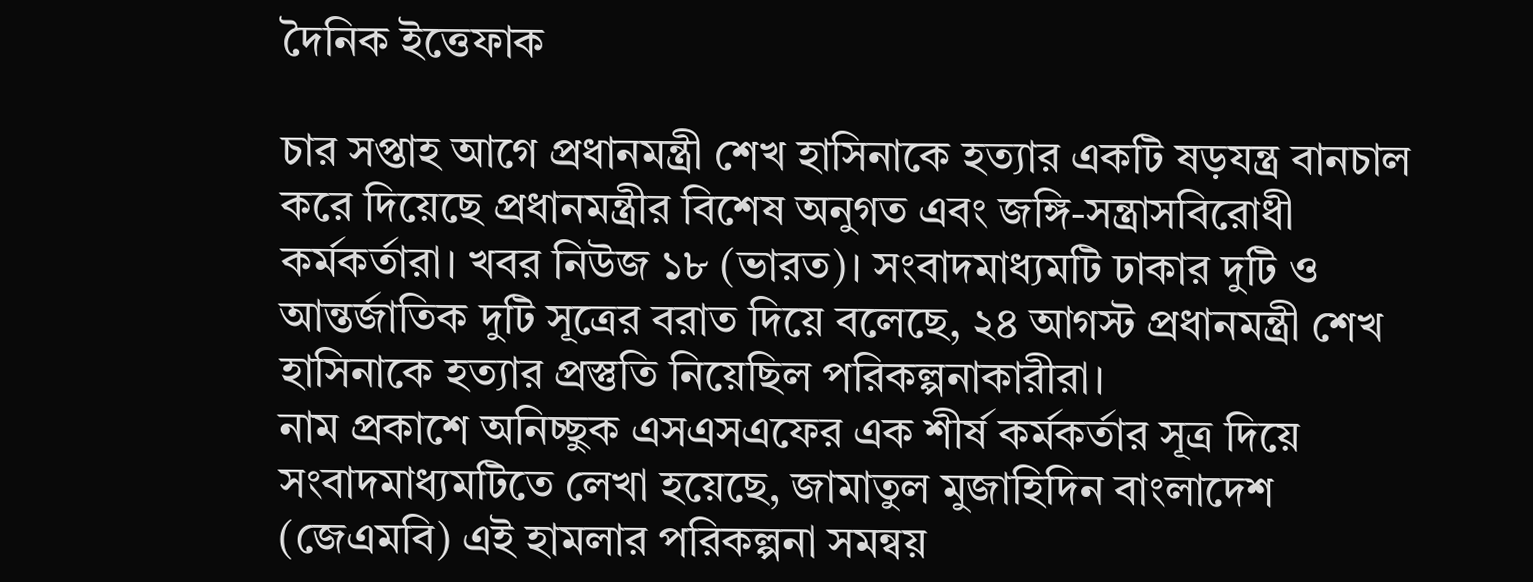দৈনিক ইত্তেফাক

চার সপ্তাহ আগে প্রধানমন্ত্রী শেখ হাসিনাকে হত্যার একটি ষড়যন্ত্র বানচাল করে দিয়েছে প্রধানমন্ত্রীর বিশেষ অনুগত এবং জঙ্গি-সন্ত্রাসবিরোধী কর্মকর্তারা। খবর নিউজ ১৮ (ভারত)। সংবাদমাধ্যমটি ঢাকার দুটি ও আন্তর্জাতিক দুটি সূত্রের বরাত দিয়ে বলেছে, ২৪ আগস্ট প্রধানমন্ত্রী শেখ হাসিনাকে হত্যার প্রস্তুতি নিয়েছিল পরিকল্পনাকারীরা।
নাম প্রকাশে অনিচ্ছুক এসএসএফের এক শীর্ষ কর্মকর্তার সূত্র দিয়ে সংবাদমাধ্যমটিতে লেখা হয়েছে, জামাতুল মুজাহিদিন বাংলাদেশ (জেএমবি) এই হামলার পরিকল্পনা সমন্বয়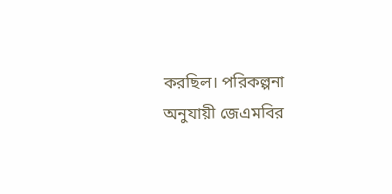করছিল। পরিকল্পনা অনুযায়ী জেএমবির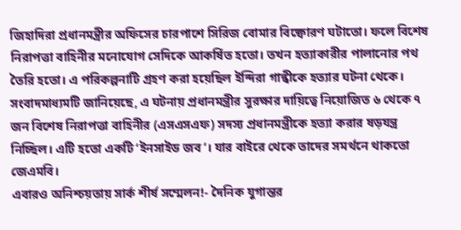জিহাদিরা প্রধানমন্ত্রীর অফিসের চারপাশে সিরিজ বোমার বিষ্ফোরণ ঘটাতো। ফলে বিশেষ নিরাপত্তা বাহিনীর মনোযোগ সেদিকে আকর্ষিত হতো। তখন হত্যাকারীর পালানোর পথ তৈরি হতো। এ পরিকল্পনাটি গ্রহণ করা হয়েছিল ইন্দিরা গান্ধীকে হত্যার ঘটনা থেকে।
সংবাদমাধ্যমটি জানিয়েছে, এ ঘটনায় প্রধানমন্ত্রীর সুরক্ষার দায়িত্বে নিয়োজিত ৬ থেকে ৭ জন বিশেষ নিরাপত্তা বাহিনীর (এসএসএফ) সদস্য প্রধানমন্ত্রীকে হত্যা করার ষড়যন্ত্র নিচ্ছিল। এটি হতো একটি ‘ইনসাইড জব’। যার বাইরে থেকে তাদের সমর্থনে থাকতো জেএমবি।
এবারও অনিশ্চয়তায় সার্ক শীর্ষ সম্মেলন!- দৈনিক যুগান্তর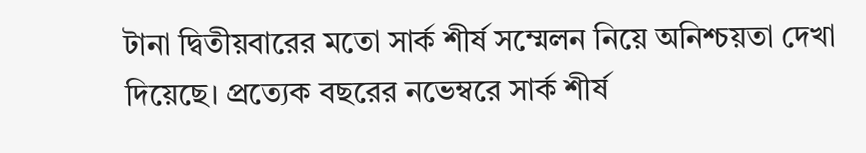টানা দ্বিতীয়বারের মতো সার্ক শীর্ষ সম্মেলন নিয়ে অনিশ্চয়তা দেখা দিয়েছে। প্রত্যেক বছরের নভেম্বরে সার্ক শীর্ষ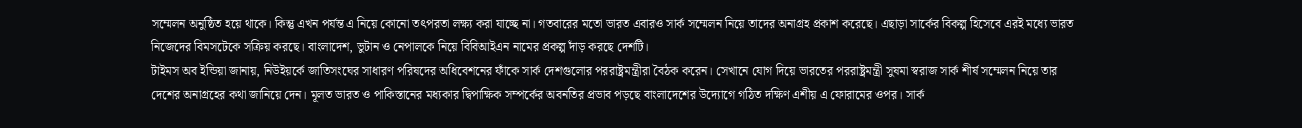সম্মেলন অনুষ্ঠিত হয়ে থাকে। কিন্তু এখন পর্যন্ত এ নিয়ে কোনো তৎপরতা লক্ষ্য করা যাচ্ছে না। গতবারের মতো ভারত এবারও সার্ক সম্মেলন নিয়ে তাদের অনাগ্রহ প্রকাশ করেছে। এছাড়া সার্কের বিকল্প হিসেবে এরই মধ্যে ভারত নিজেদের বিমসটেকে সক্রিয় করছে। বাংলাদেশ, ভুটান ও নেপালকে নিয়ে বিবিআইএন নামের প্রকল্প দাঁড় করছে দেশটি।
টাইমস অব ইন্ডিয়া জানায়, নিউইয়র্কে জাতিসংঘের সাধারণ পরিষদের অধিবেশনের ফাঁকে সার্ক দেশগুলোর পররাষ্ট্রমন্ত্রীরা বৈঠক করেন। সেখানে যোগ দিয়ে ভারতের পররাষ্ট্রমন্ত্রী সুষমা স্বরাজ সার্ক শীর্ষ সম্মেলন নিয়ে তার দেশের অনাগ্রহের কথা জানিয়ে দেন। মূলত ভারত ও পাকিস্তানের মধ্যকার দ্বিপাক্ষিক সম্পর্কের অবনতির প্রভাব পড়ছে বাংলাদেশের উদ্যোগে গঠিত দক্ষিণ এশীয় এ ফোরামের ওপর। সার্ক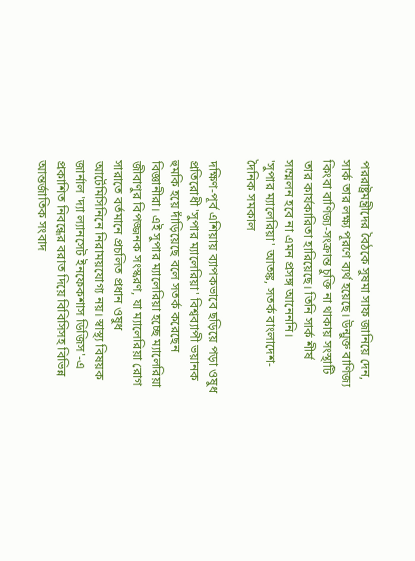পররাষ্ট্রমন্ত্রীদের বৈঠকে সুষমা সাফ জানিয়ে দেন, সার্ক তার লক্ষ্য পূরণে ব্যর্থ হয়েছে। উন্মুক্ত বাণিজ্য কিংবা বাণিজ্য-সংক্রান্ত চুক্তি না থাকায় সংস্থাটি তার কার্যকারিতা হারিয়েছে। তিনি সার্ক শীর্ষ সম্মেলন হবে না এমন প্রসঙ্গ আনেননি।
'সুপার ম্যালেরিয়া' আতঙ্ক, সতর্ক বাংলাদেশ- দৈনিক সমকাল

দক্ষিণ-পূর্ব এশিয়ায় ব্যাপকভাবে ছড়িয়ে পড়া ওষুধ প্রতিরোধী 'সুপার ম্যালেরিয়া' বিশ্বব্যাপী ভয়ানক হুমকি হয়ে দাঁড়িয়েছে বলে সতর্ক করেছেন বিজ্ঞানীরা। এই সুপার ম্যালেরিয়া হচ্ছে ম্যালেরিয়া জীবাণুর বিপজ্জনক সংস্করণ, যা ম্যালেরিয়া রোগ সারাতে বর্তমানে প্রচলিত প্রধান ওষুধ আর্টেমিসিনিনে নিরাময়যোগ্য নয়। স্বাস্থ্য বিষয়ক জার্নাল 'দ্যা ল্যানসেট ইনফেকশাস ডিজিস'-এ প্রকাশিত নিবন্ধের বরাত দিয়ে বিবিসিসহ বিভিন্ন আন্তর্জাতিক সংবাদ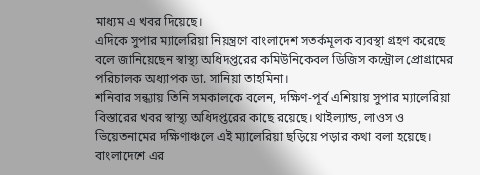মাধ্যম এ খবর দিয়েছে।
এদিকে সুপার ম্যালেরিয়া নিয়ন্ত্রণে বাংলাদেশ সতর্কমূলক ব্যবস্থা গ্রহণ করেছে বলে জানিয়েছেন স্বাস্থ্য অধিদপ্তরের কমিউনিকেবল ডিজিস কন্ট্রোল প্রোগ্রামের পরিচালক অধ্যাপক ডা. সানিয়া তাহমিনা।
শনিবার সন্ধ্যায় তিনি সমকালকে বলেন, দক্ষিণ-পূর্ব এশিয়ায় সুপার ম্যালেরিয়া বিস্তারের খবর স্বাস্থ্য অধিদপ্তরের কাছে রয়েছে। থাইল্যান্ড, লাওস ও ভিয়েতনামের দক্ষিণাঞ্চলে এই ম্যালেরিয়া ছড়িয়ে পড়ার কথা বলা হয়েছে। বাংলাদেশে এর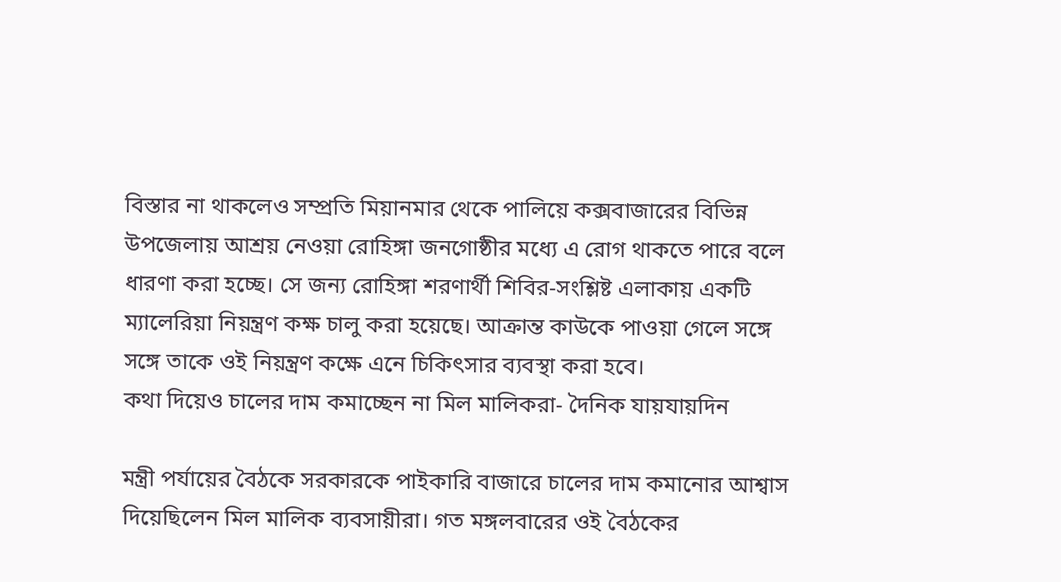বিস্তার না থাকলেও সম্প্রতি মিয়ানমার থেকে পালিয়ে কক্সবাজারের বিভিন্ন উপজেলায় আশ্রয় নেওয়া রোহিঙ্গা জনগোষ্ঠীর মধ্যে এ রোগ থাকতে পারে বলে ধারণা করা হচ্ছে। সে জন্য রোহিঙ্গা শরণার্থী শিবির-সংশ্লিষ্ট এলাকায় একটি ম্যালেরিয়া নিয়ন্ত্রণ কক্ষ চালু করা হয়েছে। আক্রান্ত কাউকে পাওয়া গেলে সঙ্গে সঙ্গে তাকে ওই নিয়ন্ত্রণ কক্ষে এনে চিকিৎসার ব্যবস্থা করা হবে।
কথা দিয়েও চালের দাম কমাচ্ছেন না মিল মালিকরা- দৈনিক যায়যায়দিন

মন্ত্রী পর্যায়ের বৈঠকে সরকারকে পাইকারি বাজারে চালের দাম কমানোর আশ্বাস দিয়েছিলেন মিল মালিক ব্যবসায়ীরা। গত মঙ্গলবারের ওই বৈঠকের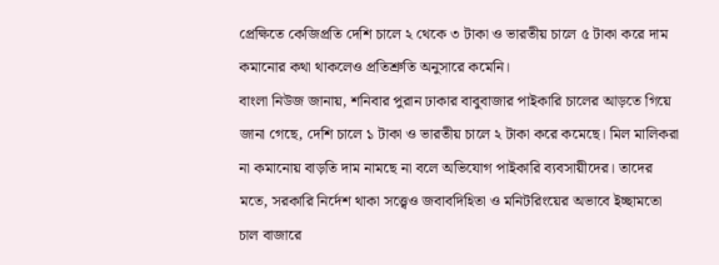প্রেক্ষিতে কেজিপ্রতি দেশি চালে ২ থেকে ৩ টাকা ও ভারতীয় চালে ৫ টাকা করে দাম কমানোর কথা থাকলেও প্রতিশ্রুতি অনুসারে কমেনি।
বাংলা নিউজ জানায়, শনিবার পুরান ঢাকার বাবুবাজার পাইকারি চালের আড়তে গিয়ে জানা গেছে, দেশি চালে ১ টাকা ও ভারতীয় চালে ২ টাকা করে কমেছে। মিল মালিকরা না কমানোয় বাড়তি দাম নামছে না বলে অভিযোগ পাইকারি ব্যবসায়ীদের। তাদের মতে, সরকারি নির্দেশ থাকা সত্ত্বেও জবাবদিহিতা ও মনিটরিংয়ের অভাবে ইচ্ছামতো চাল বাজারে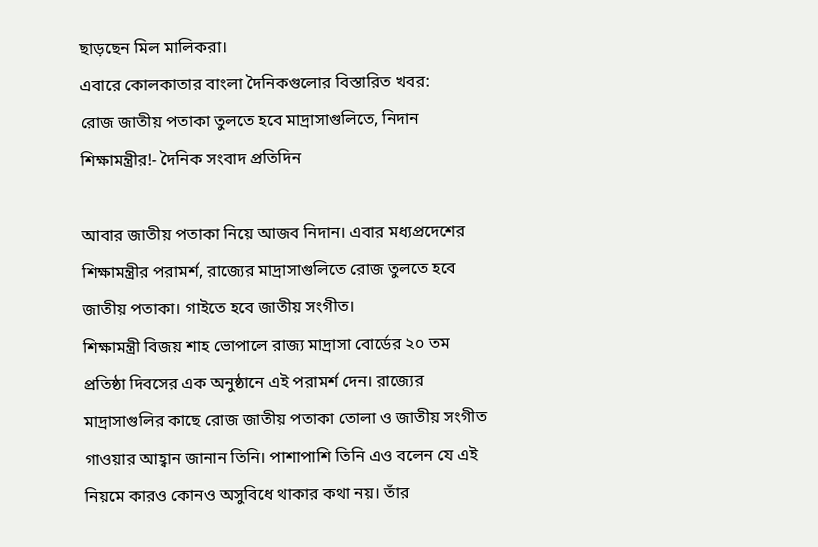ছাড়ছেন মিল মালিকরা।
এবারে কোলকাতার বাংলা দৈনিকগুলোর বিস্তারিত খবর:
রোজ জাতীয় পতাকা তুলতে হবে মাদ্রাসাগুলিতে, নিদান শিক্ষামন্ত্রীর!- দৈনিক সংবাদ প্রতিদিন

আবার জাতীয় পতাকা নিয়ে আজব নিদান। এবার মধ্যপ্রদেশের শিক্ষামন্ত্রীর পরামর্শ, রাজ্যের মাদ্রাসাগুলিতে রোজ তুলতে হবে জাতীয় পতাকা। গাইতে হবে জাতীয় সংগীত।
শিক্ষামন্ত্রী বিজয় শাহ ভোপালে রাজ্য মাদ্রাসা বোর্ডের ২০ তম প্রতিষ্ঠা দিবসের এক অনুষ্ঠানে এই পরামর্শ দেন। রাজ্যের মাদ্রাসাগুলির কাছে রোজ জাতীয় পতাকা তোলা ও জাতীয় সংগীত গাওয়ার আহ্বান জানান তিনি। পাশাপাশি তিনি এও বলেন যে এই নিয়মে কারও কোনও অসুবিধে থাকার কথা নয়। তাঁর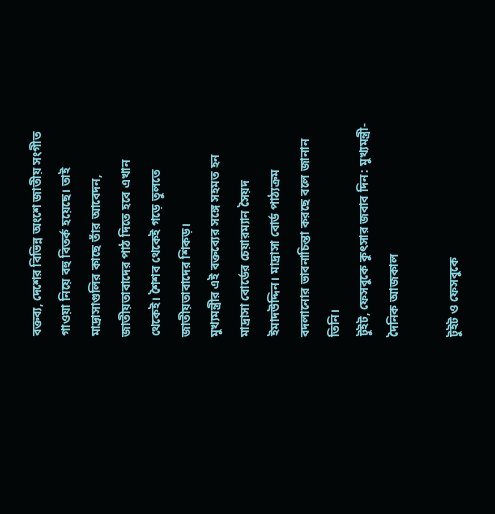বক্তব্য, দেশের বিভিন্ন অংশে জাতীয় সংগীত গাওয়া নিয়ে বহু বিতর্ক হয়েছে। তাই মাদ্রাসাগুলির কাছে তাঁর আবেদন, জাতীয়তাবাদের পাঠ দিতে হবে এখান থেকেই। শৈশব থেকেই গড়ে তুলতে জাতীয়তাবাদের শিকড়।
মুখ্যমন্ত্রীর এই বক্তব্যের সঙ্গে সহমত হন মাদ্রাসা বোর্ডের চেয়ারম্যান সৈয়দ ইমাদউদ্দিন। মাদ্রাসা বোর্ড পাঠ্যক্রম বদলানোর ভাবনাচিন্তা করছে বলে জানান তিনি।
টুইট, ফেসবুকে কুৎসার জবাব দিন: মুখ্যমন্ত্রী- দৈনিক আজকাল

টুইট ও ফেসবুকে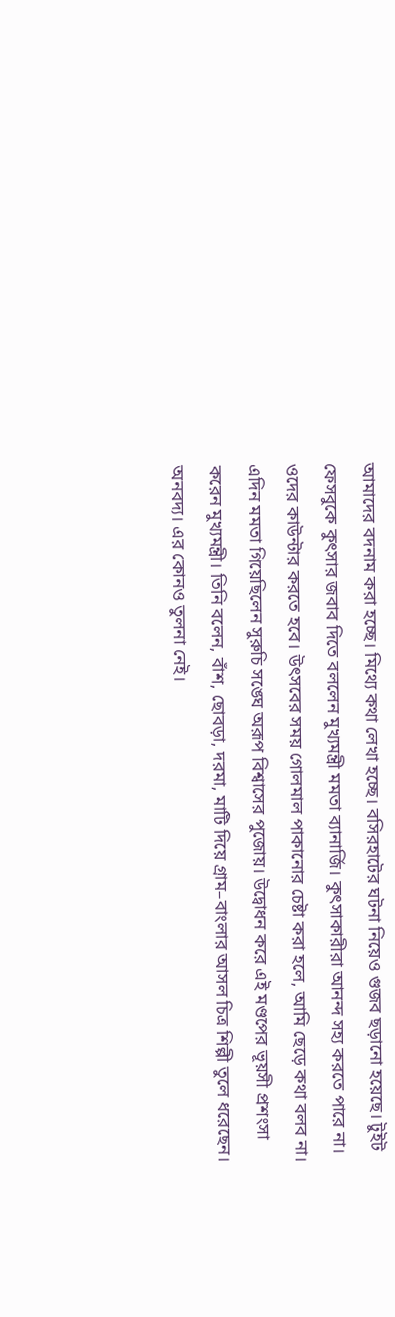আমাদের বদনাম করা হচ্ছে। মিথ্যে কথা লেখা হচ্ছে। বসিরহাটের ঘটনা নিয়েও গুজব ছড়ানো হয়েছে। টুইট ফেসবুকে কুৎসার জবাব দিতে বললেন মুখ্যমন্ত্রী মমতা ব্যানার্জি। কুৎসাকারীরা আনন্দ সহ্য করতে পারে না। ওদের কাউন্টার করতে হবে। উৎসবের সময় গোলমাল পাকানোর চেষ্টা করা হলে, আমি ছেড়ে কথা বলব না। এদিন মমতা গিয়েছিলেন সুরুচি সঙ্ঘে অরূপ বিশ্বাসের পুজোয়। উদ্বোধন করে এই মণ্ডপের ভূয়সী প্রশংসা করেন মুখ্যমন্ত্রী। তিনি বলেন, বাঁশ, ছোবড়া, দরমা, মাটি দিয়ে গ্রাম–বাংলার আসল চিত্র শিল্পী তুলে ধরেছেন। অনবদ্য। এর কোনও তুলনা নেই।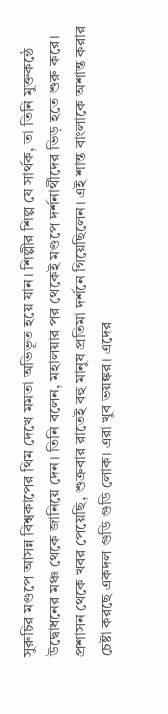সুরুচির মণ্ডপে আসন্ন বিশ্বকাপের থিম দেখে মমতা অভিভূত হয়ে যান। শিল্পীর শিল্প যে সার্থক, তা তিনি মুক্তকন্ঠে উদ্বোধনের মঞ্চ থেকে জানিয়ে দেন। তিনি বলেন, মহালয়ার পর থেকেই মণ্ডপে দর্শনার্থীদের ভিড় হতে শুরু করে। প্রশাসন থেকে খবর পেয়েছি, শুক্রবার রাতেই বহু মানুষ প্রতিমা দর্শনে গিয়েছিলেন। এই শান্ত বাংলাকে অশান্ত করার চেষ্টা করছে একদল গুডি গুডি লোক। এরা খুব ভয়ঙ্কর। এদের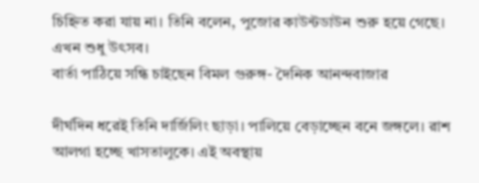চিহ্নিত করা যায় না। তিনি বলেন, পুজোর কাউন্টডাউন শুরু হয়ে গেছে। এখন শুধু উৎসব।
বার্তা পাঠিয়ে সন্ধি চাইছেন বিমল গুরুঙ্গ- দৈনিক আনন্দবাজার

দীর্ঘদিন ধরেই তিনি দার্জিলিং ছাড়া। পালিয়ে বেড়াচ্ছেন বনে জঙ্গলে। রাশ আলগা হচ্ছে খাসতালুকে। এই অবস্থায়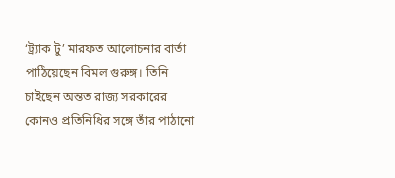‘ট্র্যাক টু’ মারফত আলোচনার বার্তা পাঠিয়েছেন বিমল গুরুঙ্গ। তিনি চাইছেন অন্তত রাজ্য সরকারের কোনও প্রতিনিধির সঙ্গে তাঁর পাঠানো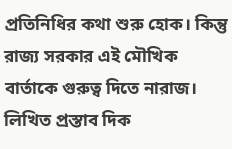প্রতিনিধির কথা শুরু হোক। কিন্তু রাজ্য সরকার এই মৌখিক বার্তাকে গুরুত্ব দিতে নারাজ। লিখিত প্রস্তাব দিক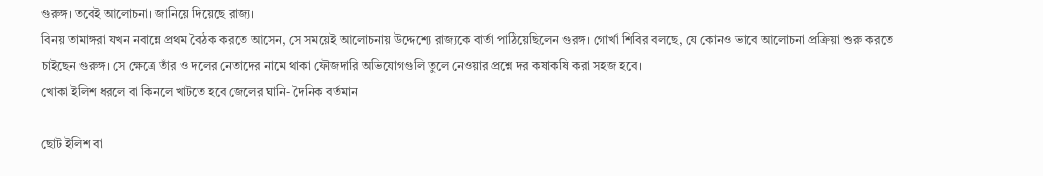গুরুঙ্গ। তবেই আলোচনা। জানিয়ে দিয়েছে রাজ্য।
বিনয় তামাঙ্গরা যখন নবান্নে প্রথম বৈঠক করতে আসেন, সে সময়েই আলোচনায় উদ্দেশ্যে রাজ্যকে বার্তা পাঠিয়েছিলেন গুরঙ্গ। গোর্খা শিবির বলছে, যে কোনও ভাবে আলোচনা প্রক্রিয়া শুরু করতে চাইছেন গুরুঙ্গ। সে ক্ষেত্রে তাঁর ও দলের নেতাদের নামে থাকা ফৌজদারি অভিযোগগুলি তুলে নেওয়ার প্রশ্নে দর কষাকষি করা সহজ হবে।
খোকা ইলিশ ধরলে বা কিনলে খাটতে হবে জেলের ঘানি- দৈনিক বর্তমান

ছোট ইলিশ বা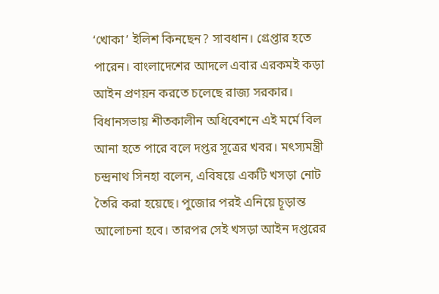‘খোকা’ ইলিশ কিনছেন? সাবধান। গ্রেপ্তার হতে পারেন। বাংলাদেশের আদলে এবার এরকমই কড়া আইন প্রণয়ন করতে চলেছে রাজ্য সরকার। বিধানসভায় শীতকালীন অধিবেশনে এই মর্মে বিল আনা হতে পারে বলে দপ্তর সূত্রের খবর। মৎস্যমন্ত্রী চন্দ্রনাথ সিনহা বলেন, এবিষয়ে একটি খসড়া নোট তৈরি করা হয়েছে। পুজোর পরই এনিয়ে চূড়ান্ত আলোচনা হবে। তারপর সেই খসড়া আইন দপ্তরের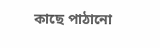কাছে পাঠানো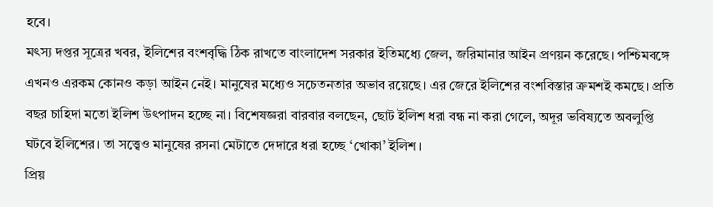হবে।
মৎস্য দপ্তর সূত্রের খবর, ইলিশের বংশবৃদ্ধি ঠিক রাখতে বাংলাদেশ সরকার ইতিমধ্যে জেল, জরিমানার আইন প্রণয়ন করেছে। পশ্চিমবঙ্গে এখনও এরকম কোনও কড়া আইন নেই। মানুষের মধ্যেও সচেতনতার অভাব রয়েছে। এর জেরে ইলিশের বংশবিস্তার ক্রমশই কমছে। প্রতি বছর চাহিদা মতো ইলিশ উৎপাদন হচ্ছে না। বিশেষজ্ঞরা বারবার বলছেন, ছোট ইলিশ ধরা বন্ধ না করা গেলে, অদূর ভবিষ্যতে অবলুপ্তি ঘটবে ইলিশের। তা সত্ত্বেও মানুষের রসনা মেটাতে দেদারে ধরা হচ্ছে ‘খোকা’ ইলিশ।
প্রিয়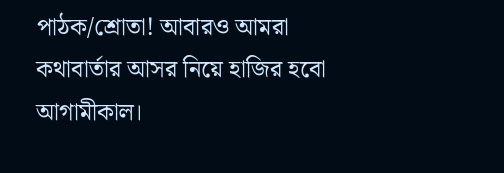পাঠক/শ্রোতা! আবারও আমরা কথাবার্তার আসর নিয়ে হাজির হবো আগামীকাল।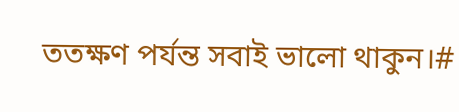ততক্ষণ পর্যন্ত সবাই ভালো থাকুন।#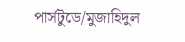পার্সটুডে/মুজাহিদুল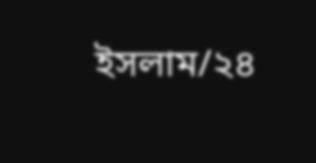ইসলাম/২৪